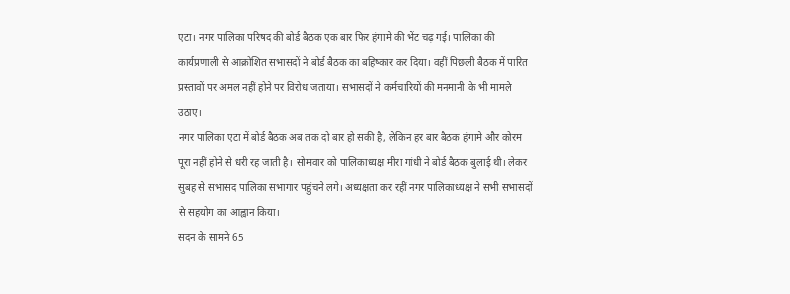एटा। नगर पालिका परिषद की बोर्ड बैठक एक बार फिर हंगामे की भेंट चढ़ गई। पालिका की कार्यप्रणाली से आक्रोशित सभासदों ने बोर्ड बैठक का बहिष्कार कर दिया। वहीं पिछली बैठक में पारित प्रस्तावों पर अमल नहीं होने पर विरोध जताया। सभासदों ने कर्मचारियों की मनमानी के भी मामले उठाए।
नगर पालिका एटा में बोर्ड बैठक अब तक दो बार हो सकी है, लेकिन हर बार बैठक हंगामे और कोरम पूरा नहीं होने से धरी रह जाती है। सोमवार को पालिकाध्यक्ष मीरा गांधी ने बोर्ड बैठक बुलाई थी। लेकर सुबह से सभासद पालिका सभागार पहुंचने लगे। अध्यक्षता कर रहीं नगर पालिकाध्यक्ष ने सभी सभासदों से सहयोग का आह्वान किया।
सदन के सामने 65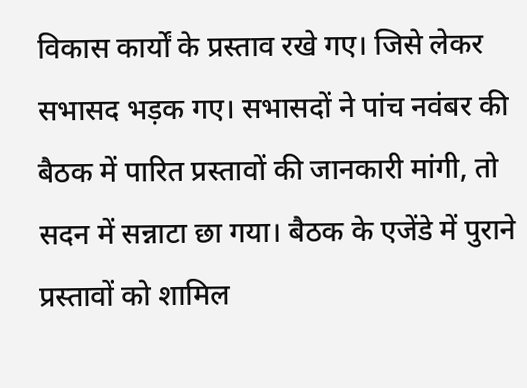विकास कार्यों के प्रस्ताव रखे गए। जिसे लेकर सभासद भड़क गए। सभासदों ने पांच नवंबर की बैठक में पारित प्रस्तावों की जानकारी मांगी, तो सदन में सन्नाटा छा गया। बैठक के एजेंडे में पुराने प्रस्तावों को शामिल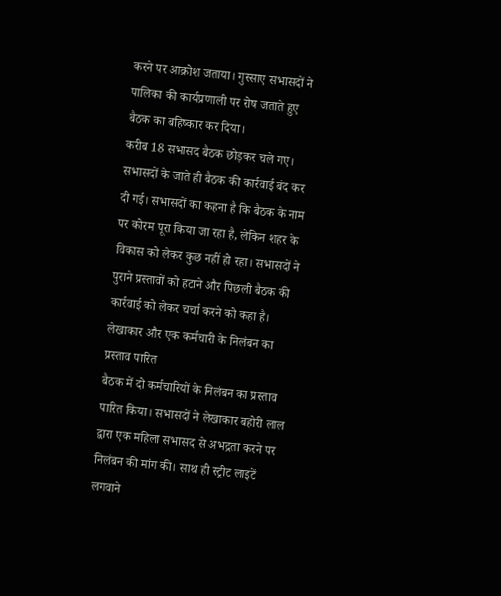करने पर आक्रोश जताया। गुस्साए सभासदों ने पालिका की कार्यप्रणाली पर रोष जताते हुए बैठक का बहिष्कार कर दिया।
करीब 18 सभासद बैठक छोड़कर चले गए। सभासदों के जाते ही बैठक की कार्रवाई बंद कर दी गई। सभासदों का कहना है कि बैठक के नाम पर कोरम पूरा किया जा रहा है, लेकिन शहर के विकास को लेकर कुछ नहीं हो रहा। सभासदों ने पुराने प्रस्तावों को हटाने और पिछली बैठक की कार्रवाई को लेकर चर्चा करने को कहा है।
लेखाकार और एक कर्मचारी के निलंबन का प्रस्ताव पारित
बैठक में दो कर्मचारियों के निलंबन का प्रस्ताव पारित किया। सभासदों ने लेखाकार बहोरी लाल द्वारा एक महिला सभासद से अभद्रता करने पर निलंबन की मांग की। साथ ही स्ट्रीट लाइटें लगवाने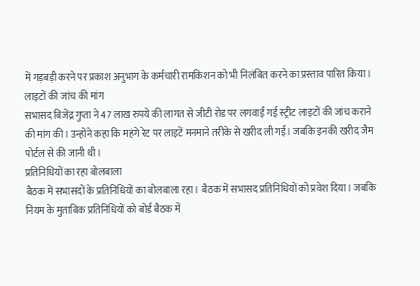में गड़बड़ी करने पर प्रकाश अनुभाग के कर्मचारी रामकिशन को भी निलंबित करने का प्रस्ताव पारित किया।
लाइटों की जांच की मांग
सभासद बिजेंद्र गुप्ता ने 47 लाख रुपये की लागत से जीटी रोड पर लगवाईं गई स्ट्रीट लाइटों की जांच कराने की मांग की। उन्होंने कहा कि महंगे रेट पर लाइटें मनमाने तरीके से खरीद ली गईं। जबकि इनकी खरीद जैम पोर्टल से की जानी थी।
प्रतिनिधियों का रहा बोलबाला
बैठक में सभासदों के प्रतिनिधियों का बोलबाला रहा। बैठक में सभासद प्रतिनिधियों को प्रवेश दिया। जबकि नियम के मुताबिक प्रतिनिधियों को बोर्ड बैठक में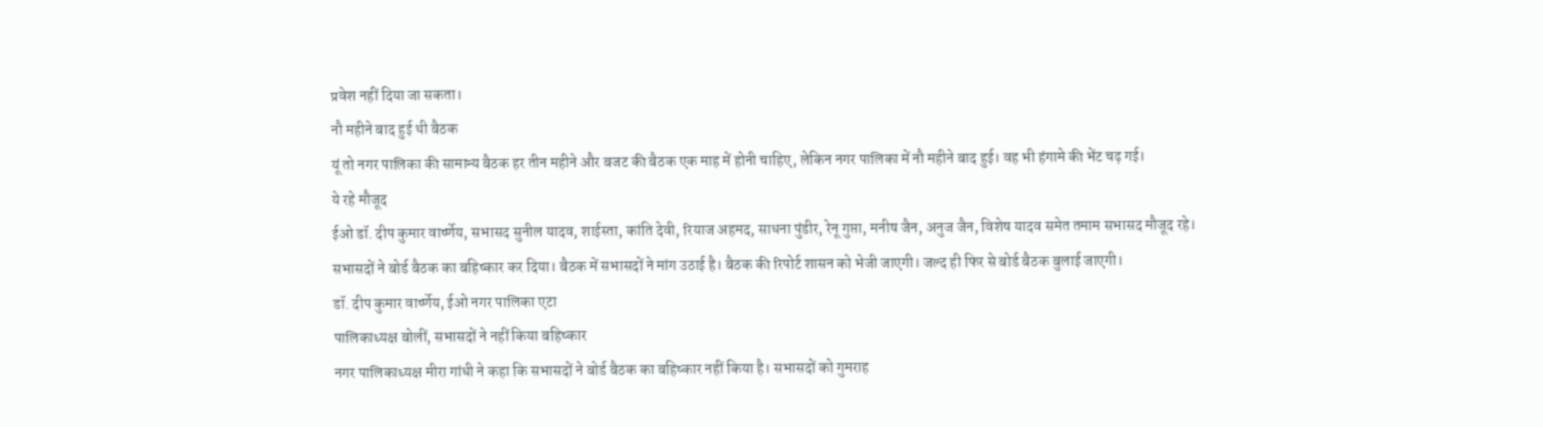प्रवेश नहीं दिया जा सकता।
नौ महीने बाद हुई थी बैठक
यूं तो नगर पालिका की सामान्य बैठक हर तीन महीने और बजट की बैठक एक माह में होनी चाहिए, लेकिन नगर पालिका में नौ महीने बाद हुई। वह भी हंगामे की भेंट चढ़ गई।
ये रहे मौजूद
ईओ डॉ. दीप कुमार वार्ष्णेय, सभासद सुनील यादव, शाईस्ता, कांति देवी, रियाज अहमद, साधना पुंडीर, रेनू गुप्ता, मनीष जैन, अनुज जैन, विशेष यादव समेत तमाम सभासद मौजूद रहे।
सभासदों ने बोर्ड बैठक का बहिष्कार कर दिया। बैठक में सभासदों ने मांग उठाई है। बैठक की रिपोर्ट शासन को भेजी जाएगी। जल्द ही फिर से बोर्ड बैठक बुलाई जाएगी।
डॉ. दीप कुमार वार्ष्णेय, ईओ नगर पालिका एटा
पालिकाध्यक्ष बोलीं, सभासदों ने नहीं किया बहिष्कार
नगर पालिकाध्यक्ष मीरा गांधी ने कहा कि सभासदों ने बोर्ड बैठक का बहिष्कार नहीं किया है। सभासदों को गुमराह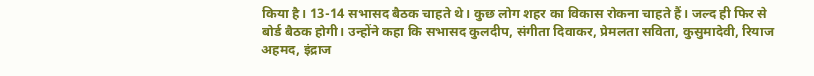किया है। 13-14 सभासद बैठक चाहते थे। कुछ लोग शहर का विकास रोकना चाहते हैं। जल्द ही फिर से बोर्ड बैठक होगी। उन्होंने कहा कि सभासद कुलदीप, संगीता दिवाकर, प्रेमलता सविता, कुसुमादेवी, रियाज अहमद, इंद्राज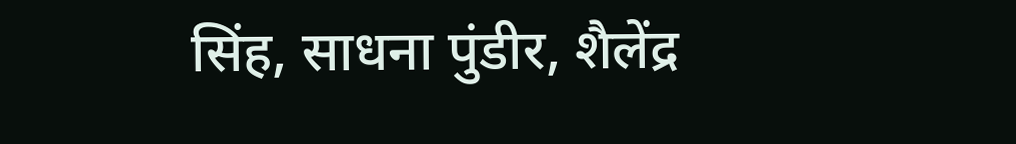सिंह, साधना पुंडीर, शैलेंद्र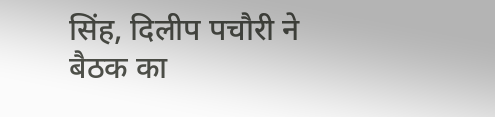सिंह, दिलीप पचौरी ने बैठक का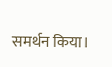समर्थन किया।